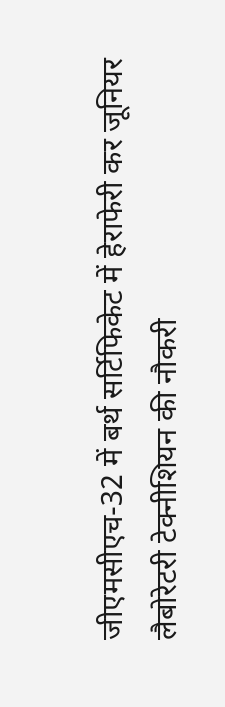जीएमसीएच-32 में बर्थ सर्टिफिकेट में हेराफेरी कर जूनियर लैबोरेटरी टेक्नीशियन की नौकरी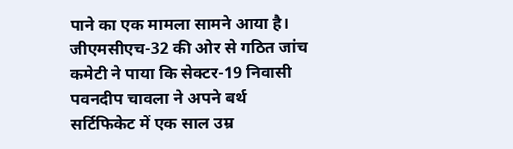पाने का एक मामला सामने आया है। जीएमसीएच-32 की ओर से गठित जांच कमेटी ने पाया कि सेक्टर-19 निवासी पवनदीप चावला ने अपने बर्थ सर्टिफिकेट में एक साल उम्र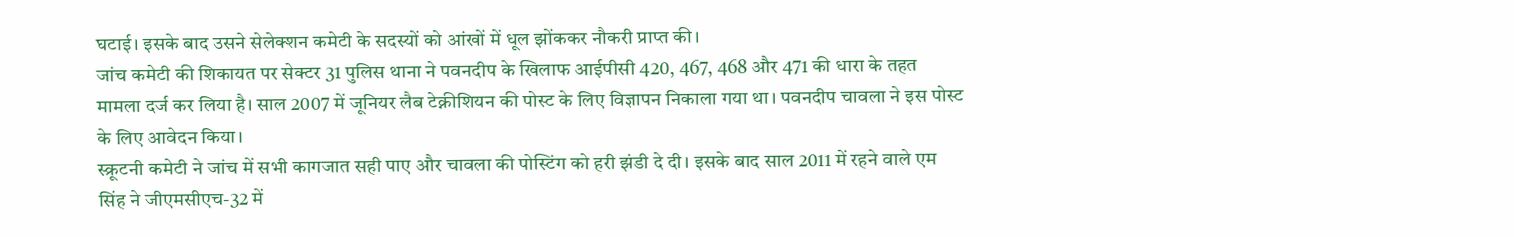घटाई। इसके बाद उसने सेलेक्शन कमेटी के सदस्यों को आंखों में धूल झोंककर नौकरी प्राप्त की।
जांच कमेटी की शिकायत पर सेक्टर 31 पुलिस थाना ने पवनदीप के खिलाफ आईपीसी 420, 467, 468 और 471 की धारा के तहत मामला दर्ज कर लिया है। साल 2007 में जूनियर लैब टेक्नीशियन की पोस्ट के लिए विज्ञापन निकाला गया था। पवनदीप चावला ने इस पोस्ट के लिए आवेदन किया।
स्क्रूटनी कमेटी ने जांच में सभी कागजात सही पाए और चावला की पोस्टिंग को हरी झंडी दे दी। इसके बाद साल 2011 में रहने वाले एम सिंह ने जीएमसीएच-32 में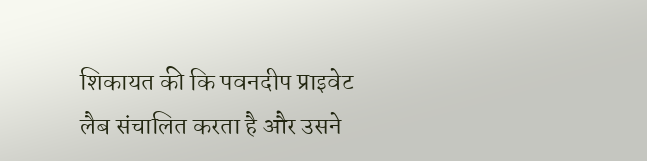शिकायत की कि पवनदीप प्राइवेट लैब संचालित करता है और उसने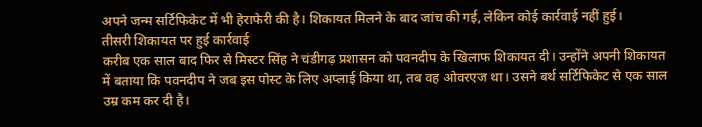अपने जन्म सर्टिफिकेट में भी हेराफेरी की है। शिकायत मिलने के बाद जांच की गई, लेकिन कोई कार्रवाई नहीं हुई।
तीसरी शिकायत पर हुई कार्रवाई
करीब एक साल बाद फिर से मिस्टर सिंह ने चंडीगढ़ प्रशासन को पवनदीप के खिलाफ शिकायत दी। उन्होंने अपनी शिकायत में बताया कि पवनदीप ने जब इस पोस्ट के लिए अप्लाई किया था, तब वह ओवरएज था। उसने बर्थ सर्टिफिकेट से एक साल उम्र कम कर दी है।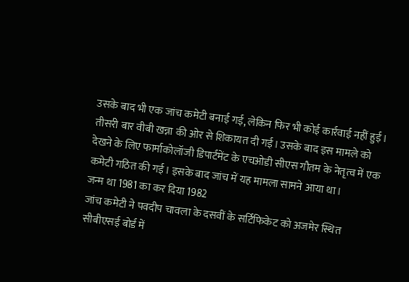उसके बाद भी एक जांच कमेटी बनाई गई, लेकिन फिर भी कोई कार्रवाई नहीं हुई। तीसरी बार वीबी खन्ना की ओर से शिकायत दी गई। उसके बाद इस मामले को देखने के लिए फार्माकोलॉजी डिपार्टमेंट के एचओडी सीएस गौतम के नेतृत्व में एक कमेटी गठित की गई। इसके बाद जांच में यह मामला सामने आया था।
जन्म था 1981 का कर दिया 1982
जांच कमेटी ने पवदीप चावला के दसवीं के सर्टिफिकेट को अजमेर स्थित सीबीएसई बोर्ड में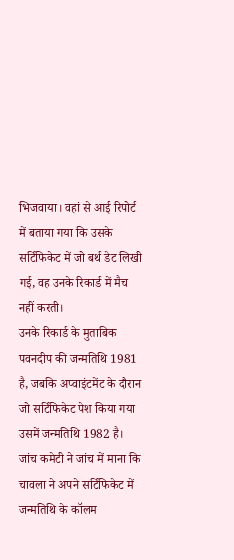भिजवाया। वहां से आई रिपोर्ट में बताया गया कि उसके सर्टिफिकेट में जो बर्थ डेट लिखी गई, वह उनके रिकार्ड में मैच नहीं करती।
उनके रिकार्ड के मुताबिक पवनदीप की जन्मतिथि 1981 है, जबकि अप्वाइंटमेंट के दौरान जो सर्टिफिकेट पेश किया गया उसमें जन्मतिथि 1982 है। जांच कमेटी ने जांच में माना कि चावला ने अपने सर्टिफिकेट में जन्मतिथि के कॉलम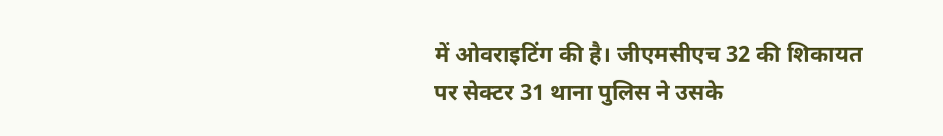में ओवराइटिंग की है। जीएमसीएच 32 की शिकायत पर सेक्टर 31 थाना पुलिस ने उसके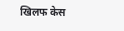खिलफ केस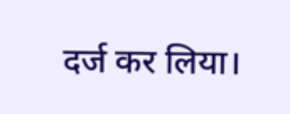दर्ज कर लिया।